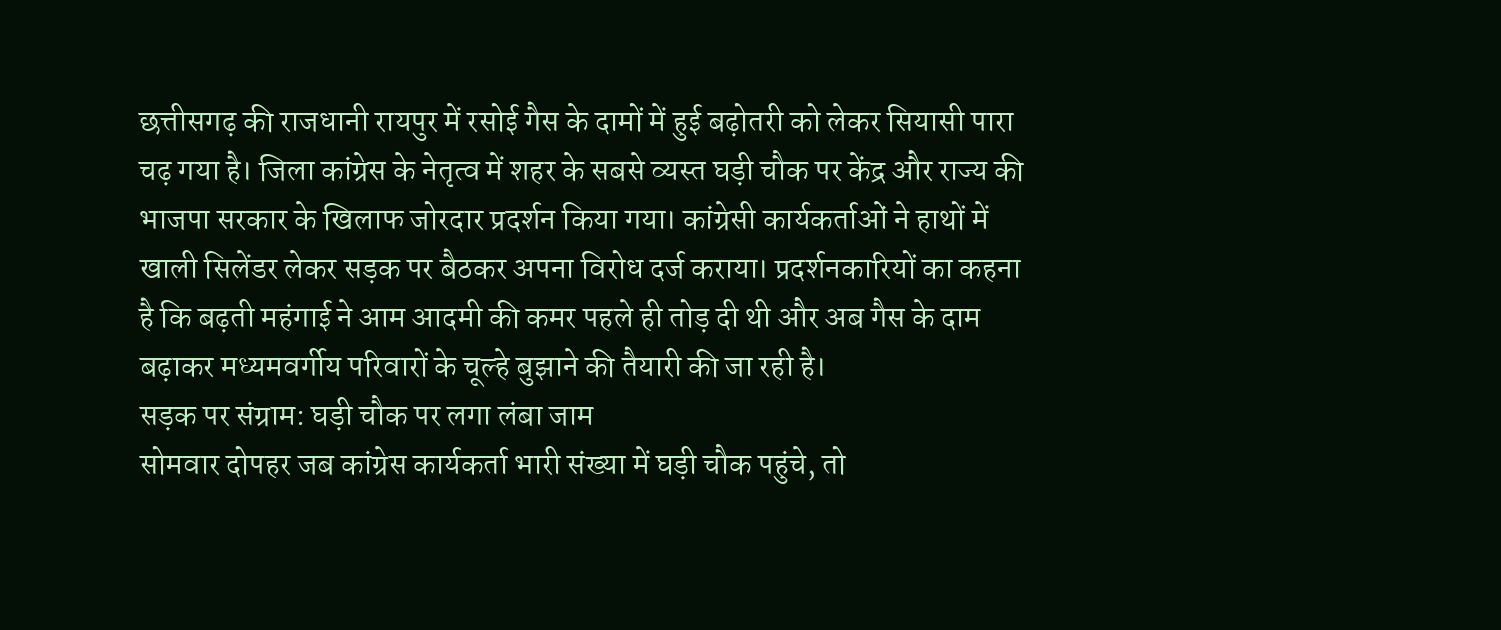छत्तीसगढ़ की राजधानी रायपुर में रसोई गैस के दामों में हुई बढ़ोतरी को लेकर सियासी पारा चढ़ गया है। जिला कांग्रेस के नेतृत्व में शहर के सबसे व्यस्त घड़ी चौक पर केंद्र और राज्य की भाजपा सरकार के खिलाफ जोरदार प्रदर्शन किया गया। कांग्रेसी कार्यकर्ताओं ने हाथों में खाली सिलेंडर लेकर सड़क पर बैठकर अपना विरोध दर्ज कराया। प्रदर्शनकारियों का कहना है कि बढ़ती महंगाई ने आम आदमी की कमर पहले ही तोड़ दी थी और अब गैस के दाम बढ़ाकर मध्यमवर्गीय परिवारों के चूल्हे बुझाने की तैयारी की जा रही है।
सड़क पर संग्राम: घड़ी चौक पर लगा लंबा जाम
सोमवार दोपहर जब कांग्रेस कार्यकर्ता भारी संख्या में घड़ी चौक पहुंचे, तो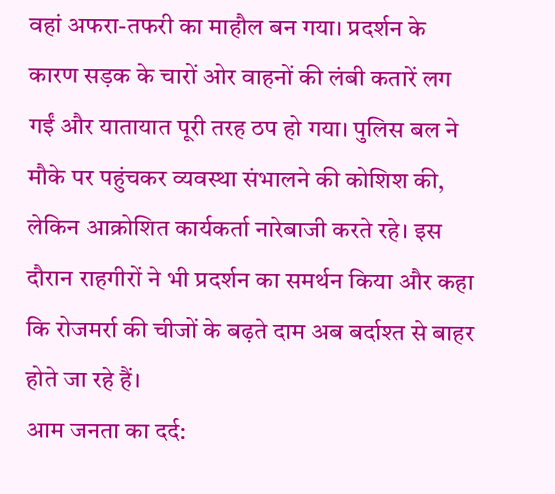वहां अफरा-तफरी का माहौल बन गया। प्रदर्शन के कारण सड़क के चारों ओर वाहनों की लंबी कतारें लग गईं और यातायात पूरी तरह ठप हो गया। पुलिस बल ने मौके पर पहुंचकर व्यवस्था संभालने की कोशिश की, लेकिन आक्रोशित कार्यकर्ता नारेबाजी करते रहे। इस दौरान राहगीरों ने भी प्रदर्शन का समर्थन किया और कहा कि रोजमर्रा की चीजों के बढ़ते दाम अब बर्दाश्त से बाहर होते जा रहे हैं।
आम जनता का दर्द: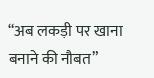“अब लकड़ी पर खाना बनाने की नौबत”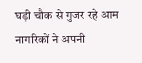घड़ी चौक से गुजर रहे आम नागरिकों ने अपनी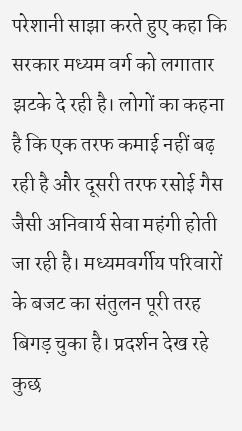परेशानी साझा करते हुए कहा कि सरकार मध्यम वर्ग को लगातार झटके दे रही है। लोगों का कहना है कि एक तरफ कमाई नहीं बढ़ रही है और दूसरी तरफ रसोई गैस जैसी अनिवार्य सेवा महंगी होती जा रही है। मध्यमवर्गीय परिवारों के बजट का संतुलन पूरी तरह बिगड़ चुका है। प्रदर्शन देख रहे कुछ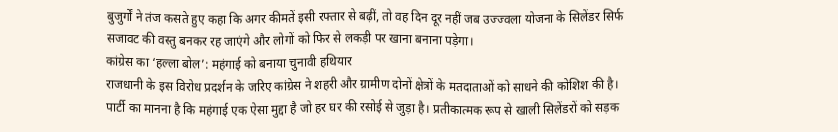बुजुर्गों ने तंज कसते हुए कहा कि अगर कीमतें इसी रफ्तार से बढ़ीं, तो वह दिन दूर नहीं जब उज्ज्वला योजना के सिलेंडर सिर्फ सजावट की वस्तु बनकर रह जाएंगे और लोगों को फिर से लकड़ी पर खाना बनाना पड़ेगा।
कांग्रेस का ‘हल्ला बोल’: महंगाई को बनाया चुनावी हथियार
राजधानी के इस विरोध प्रदर्शन के जरिए कांग्रेस ने शहरी और ग्रामीण दोनों क्षेत्रों के मतदाताओं को साधने की कोशिश की है। पार्टी का मानना है कि महंगाई एक ऐसा मुद्दा है जो हर घर की रसोई से जुड़ा है। प्रतीकात्मक रूप से खाली सिलेंडरों को सड़क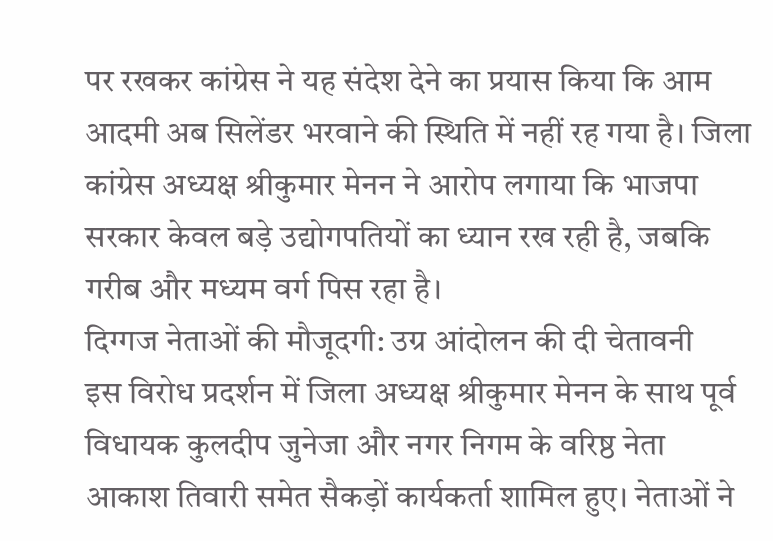पर रखकर कांग्रेस ने यह संदेश देने का प्रयास किया कि आम आदमी अब सिलेंडर भरवाने की स्थिति में नहीं रह गया है। जिला कांग्रेस अध्यक्ष श्रीकुमार मेनन ने आरोप लगाया कि भाजपा सरकार केवल बड़े उद्योगपतियों का ध्यान रख रही है, जबकि गरीब और मध्यम वर्ग पिस रहा है।
दिग्गज नेताओं की मौजूदगी: उग्र आंदोलन की दी चेतावनी
इस विरोध प्रदर्शन में जिला अध्यक्ष श्रीकुमार मेनन के साथ पूर्व विधायक कुलदीप जुनेजा और नगर निगम के वरिष्ठ नेता आकाश तिवारी समेत सैकड़ों कार्यकर्ता शामिल हुए। नेताओं ने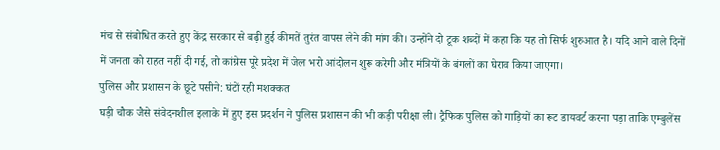मंच से संबोधित करते हुए केंद्र सरकार से बढ़ी हुई कीमतें तुरंत वापस लेने की मांग की। उन्होंने दो टूक शब्दों में कहा कि यह तो सिर्फ शुरुआत है। यदि आने वाले दिनों में जनता को राहत नहीं दी गई, तो कांग्रेस पूरे प्रदेश में जेल भरो आंदोलन शुरू करेगी और मंत्रियों के बंगलों का घेराव किया जाएगा।
पुलिस और प्रशासन के छूटे पसीने: घंटों रही मशक्कत
घड़ी चौक जैसे संवेदनशील इलाके में हुए इस प्रदर्शन ने पुलिस प्रशासन की भी कड़ी परीक्षा ली। ट्रैफिक पुलिस को गाड़ियों का रूट डायवर्ट करना पड़ा ताकि एम्बुलेंस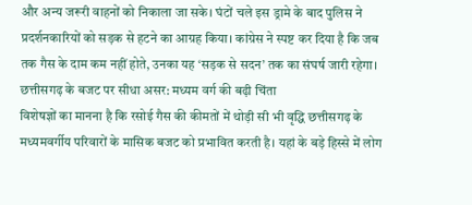और अन्य जरूरी वाहनों को निकाला जा सके। घंटों चले इस ड्रामे के बाद पुलिस ने प्रदर्शनकारियों को सड़क से हटने का आग्रह किया। कांग्रेस ने स्पष्ट कर दिया है कि जब तक गैस के दाम कम नहीं होते, उनका यह ‘सड़क से सदन’ तक का संघर्ष जारी रहेगा।
छत्तीसगढ़ के बजट पर सीधा असर: मध्यम वर्ग की बढ़ी चिंता
विशेषज्ञों का मानना है कि रसोई गैस की कीमतों में थोड़ी सी भी वृद्धि छत्तीसगढ़ के मध्यमवर्गीय परिवारों के मासिक बजट को प्रभावित करती है। यहां के बड़े हिस्से में लोग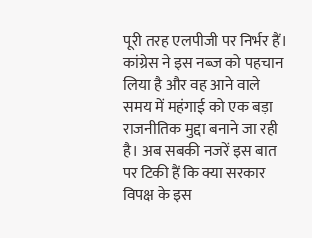पूरी तरह एलपीजी पर निर्भर हैं। कांग्रेस ने इस नब्ज को पहचान लिया है और वह आने वाले समय में महंगाई को एक बड़ा राजनीतिक मुद्दा बनाने जा रही है। अब सबकी नजरें इस बात पर टिकी हैं कि क्या सरकार विपक्ष के इस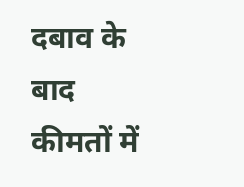दबाव के बाद कीमतों में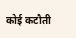कोई कटौती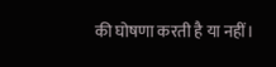की घोषणा करती है या नहीं।